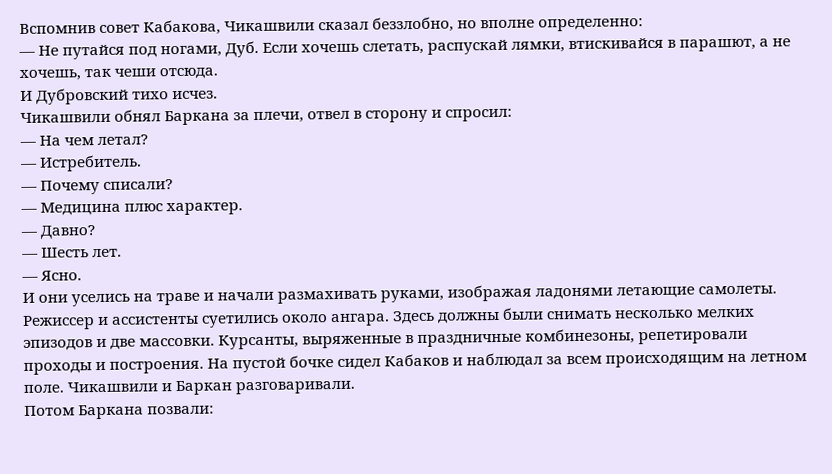Вспомнив совет Кабакова, Чикашвили сказал беззлобно, но вполне определенно:
— Не путайся под ногами, Дуб. Если хочешь слетать, распускай лямки, втискивайся в парашют, а не хочешь, так чеши отсюда.
И Дубровский тихо исчез.
Чикашвили обнял Баркана за плечи, отвел в сторону и спросил:
— На чем летал?
— Истребитель.
— Почему списали?
— Медицина плюс характер.
— Давно?
— Шесть лет.
— Ясно.
И они уселись на траве и начали размахивать руками, изображая ладонями летающие самолеты.
Режиссер и ассистенты суетились около ангара. Здесь должны были снимать несколько мелких эпизодов и две массовки. Курсанты, выряженные в праздничные комбинезоны, репетировали проходы и построения. На пустой бочке сидел Кабаков и наблюдал за всем происходящим на летном поле. Чикашвили и Баркан разговаривали.
Потом Баркана позвали: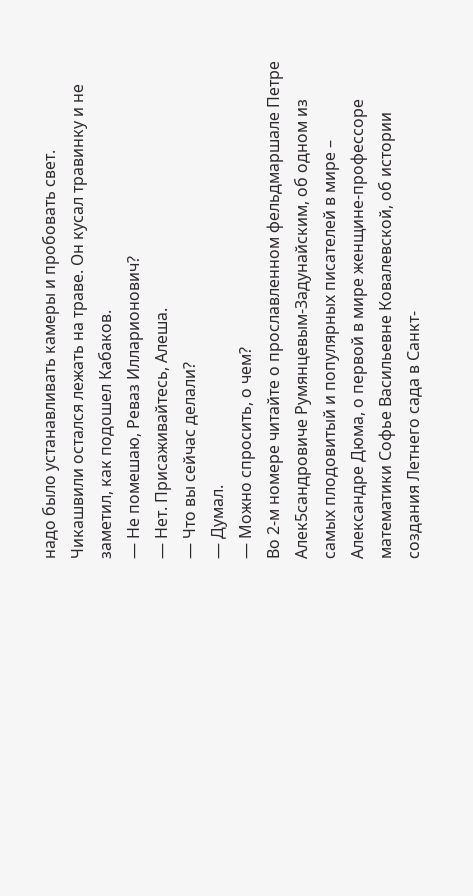надо было устанавливать камеры и пробовать свет.
Чикашвили остался лежать на траве. Он кусал травинку и не заметил, как подошел Кабаков.
— Не помешаю, Реваз Илларионович?
— Нет. Присаживайтесь, Алеша.
— Что вы сейчас делали?
— Думал.
— Можно спросить, о чем?
Во 2-м номере читайте о прославленном фельдмаршале Петре Алек5сандровиче Румянцевым-Задунайским, об одном из самых плодовитый и популярных писателей в мире – Александре Дюма, о первой в мире женщине-профессоре математики Софье Васильевне Ковалевской, об истории создания Летнего сада в Санкт-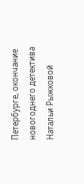Петербурге, окончание новогоднего детектива Натальи Рыжковой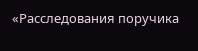«Расследования поручика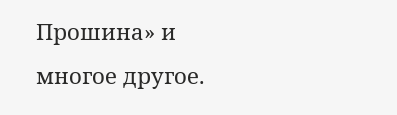Прошина» и многое другое.